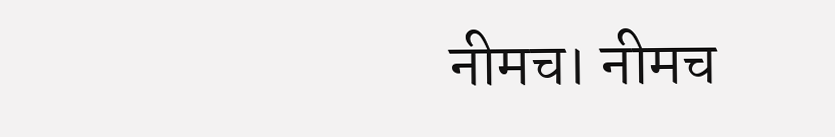नीमच। नीमच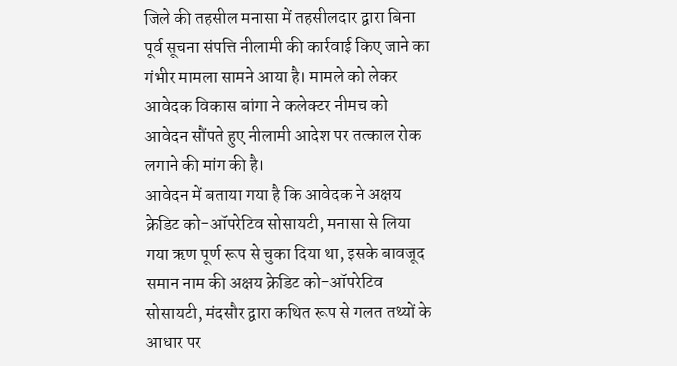जिले की तहसील मनासा में तहसीलदार द्वारा बिना पूर्व सूचना संपत्ति नीलामी की कार्रवाई किए जाने का गंभीर मामला सामने आया है। मामले को लेकर आवेदक विकास बांगा ने कलेक्टर नीमच को आवेदन सौंपते हुए नीलामी आदेश पर तत्काल रोक लगाने की मांग की है।
आवेदन में बताया गया है कि आवेदक ने अक्षय क्रेडिट को-ऑपरेटिव सोसायटी, मनासा से लिया गया ऋण पूर्ण रूप से चुका दिया था, इसके बावजूद समान नाम की अक्षय क्रेडिट को-ऑपरेटिव सोसायटी, मंदसौर द्वारा कथित रूप से गलत तथ्यों के आधार पर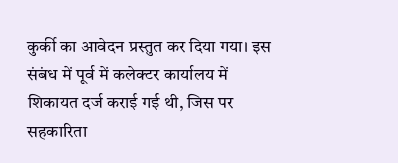कुर्की का आवेदन प्रस्तुत कर दिया गया। इस संबंध में पूर्व में कलेक्टर कार्यालय में शिकायत दर्ज कराई गई थी, जिस पर सहकारिता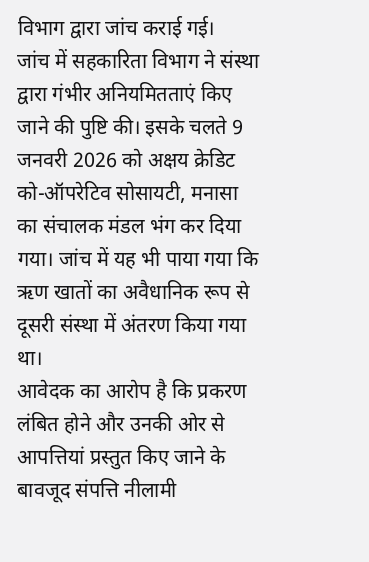विभाग द्वारा जांच कराई गई।
जांच में सहकारिता विभाग ने संस्था द्वारा गंभीर अनियमितताएं किए जाने की पुष्टि की। इसके चलते 9 जनवरी 2026 को अक्षय क्रेडिट को-ऑपरेटिव सोसायटी, मनासा का संचालक मंडल भंग कर दिया गया। जांच में यह भी पाया गया कि ऋण खातों का अवैधानिक रूप से दूसरी संस्था में अंतरण किया गया था।
आवेदक का आरोप है कि प्रकरण लंबित होने और उनकी ओर से आपत्तियां प्रस्तुत किए जाने के बावजूद संपत्ति नीलामी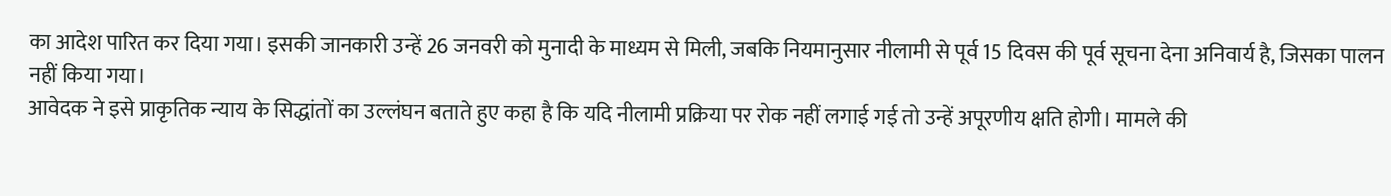का आदेश पारित कर दिया गया। इसकी जानकारी उन्हें 26 जनवरी को मुनादी के माध्यम से मिली, जबकि नियमानुसार नीलामी से पूर्व 15 दिवस की पूर्व सूचना देना अनिवार्य है, जिसका पालन नहीं किया गया।
आवेदक ने इसे प्राकृतिक न्याय के सिद्धांतों का उल्लंघन बताते हुए कहा है कि यदि नीलामी प्रक्रिया पर रोक नहीं लगाई गई तो उन्हें अपूरणीय क्षति होगी। मामले की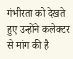गंभीरता को देखते हुए उन्होंने कलेक्टर से मांग की है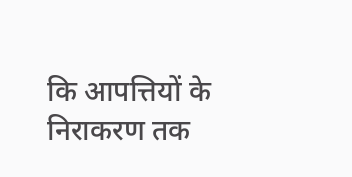कि आपत्तियों के निराकरण तक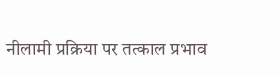नीलामी प्रक्रिया पर तत्काल प्रभाव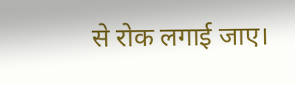से रोक लगाई जाए।